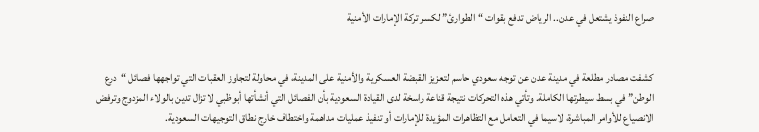صراع النفوذ يشتعل في عدن.. الرياض تدفع بقوات “الطوارئ” لكسر تركة الإمارات الأمنية


كشفت مصادر مطلعة في مدينة عدن عن توجه سعودي حاسم لتعزيز القبضة العسكرية والأمنية على المدينة، في محاولة لتجاوز العقبات التي تواجهها فصائل “درع الوطن” في بسط سيطرتها الكاملة. وتأتي هذه التحركات نتيجة قناعة راسخة لدى القيادة السعودية بأن الفصائل التي أنشأتها أبوظبي لا تزال تدين بالولاء المزدوج وترفض الانصياع للأوامر المباشرة، لاسيما في التعامل مع التظاهرات المؤيدة للإمارات أو تنفيذ عمليات مداهمة واختطاف خارج نطاق التوجيهات السعودية.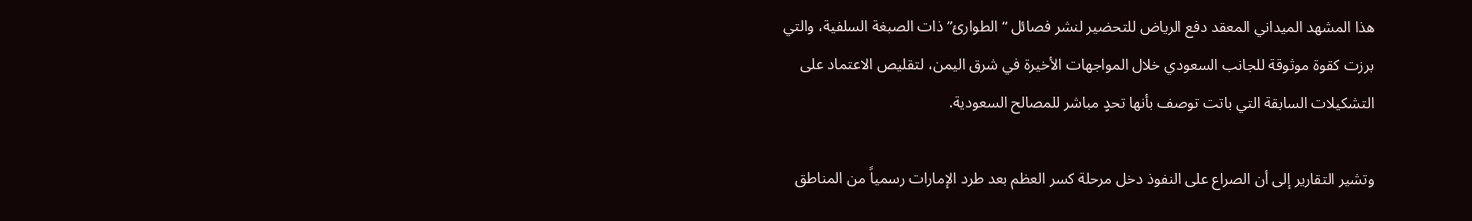هذا المشهد الميداني المعقد دفع الرياض للتحضير لنشر فصائل “الطوارئ” ذات الصبغة السلفية، والتي برزت كقوة موثوقة للجانب السعودي خلال المواجهات الأخيرة في شرق اليمن، لتقليص الاعتماد على التشكيلات السابقة التي باتت توصف بأنها تحدٍ مباشر للمصالح السعودية.

وتشير التقارير إلى أن الصراع على النفوذ دخل مرحلة كسر العظم بعد طرد الإمارات رسمياً من المناطق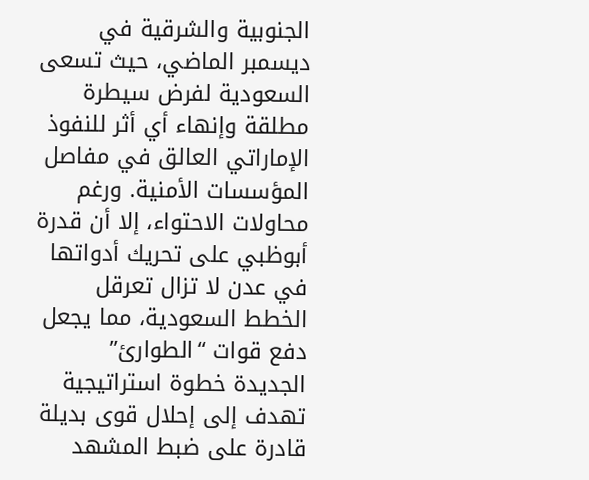الجنوبية والشرقية في ديسمبر الماضي، حيث تسعى السعودية لفرض سيطرة مطلقة وإنهاء أي أثر للنفوذ الإماراتي العالق في مفاصل المؤسسات الأمنية. ورغم محاولات الاحتواء، إلا أن قدرة أبوظبي على تحريك أدواتها في عدن لا تزال تعرقل الخطط السعودية، مما يجعل دفع قوات “الطوارئ” الجديدة خطوة استراتيجية تهدف إلى إحلال قوى بديلة قادرة على ضبط المشهد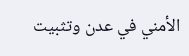الأمني في عدن وتثبيت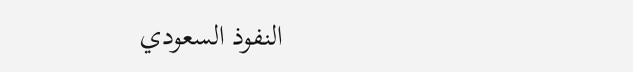النفوذ السعودي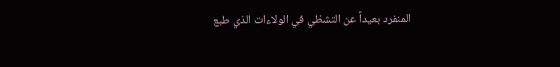المنفرد بعيداً عن التشظي في الولاءات الذي طبع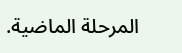المرحلة الماضية.